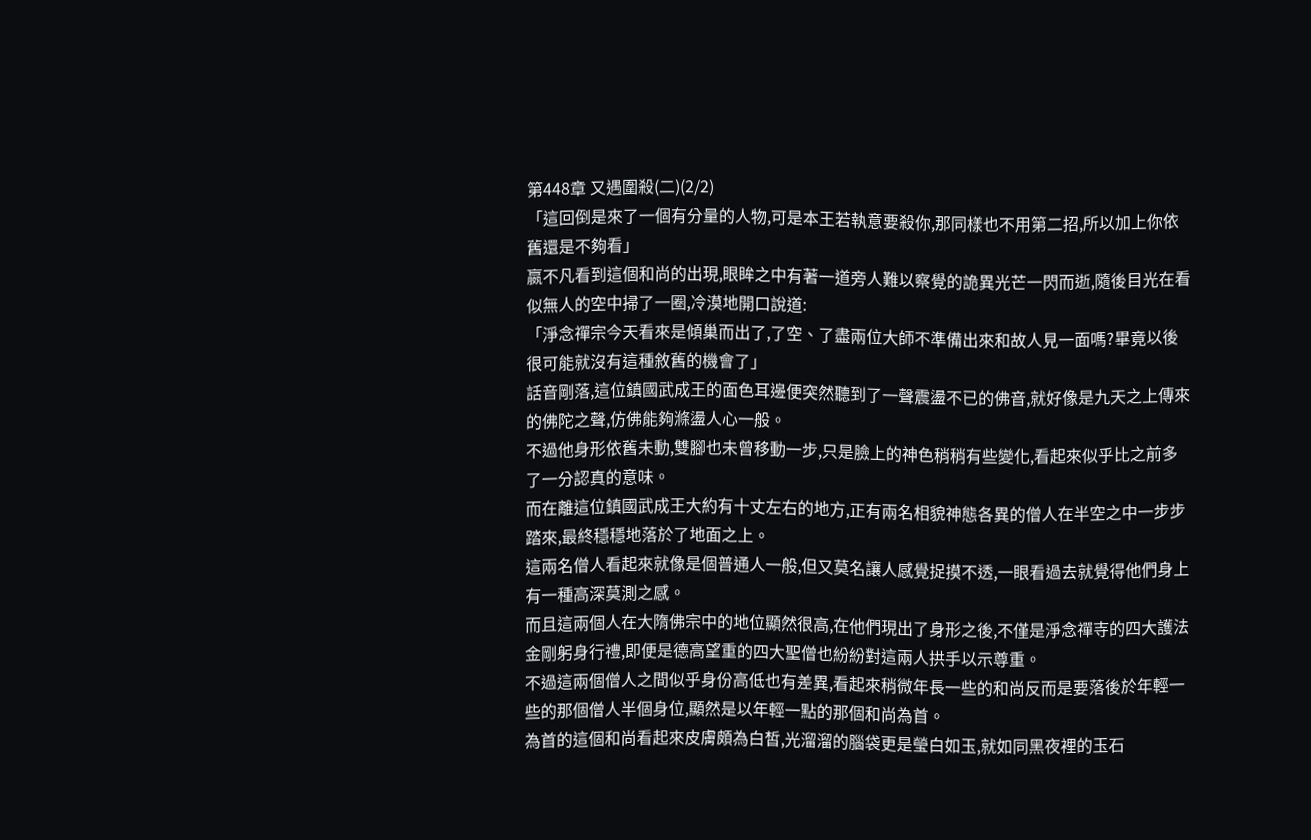第448章 又遇圍殺(二)(2/2)
「這回倒是來了一個有分量的人物,可是本王若執意要殺你,那同樣也不用第二招,所以加上你依舊還是不夠看」
嬴不凡看到這個和尚的出現,眼眸之中有著一道旁人難以察覺的詭異光芒一閃而逝,隨後目光在看似無人的空中掃了一圈,冷漠地開口說道:
「淨念禪宗今天看來是傾巢而出了,了空、了盡兩位大師不準備出來和故人見一面嗎?畢竟以後很可能就沒有這種敘舊的機會了」
話音剛落,這位鎮國武成王的面色耳邊便突然聽到了一聲震盪不已的佛音,就好像是九天之上傳來的佛陀之聲,仿佛能夠滌盪人心一般。
不過他身形依舊未動,雙腳也未曾移動一步,只是臉上的神色稍稍有些變化,看起來似乎比之前多了一分認真的意味。
而在離這位鎮國武成王大約有十丈左右的地方,正有兩名相貌神態各異的僧人在半空之中一步步踏來,最終穩穩地落於了地面之上。
這兩名僧人看起來就像是個普通人一般,但又莫名讓人感覺捉摸不透,一眼看過去就覺得他們身上有一種高深莫測之感。
而且這兩個人在大隋佛宗中的地位顯然很高,在他們現出了身形之後,不僅是淨念禪寺的四大護法金剛躬身行禮,即便是德高望重的四大聖僧也紛紛對這兩人拱手以示尊重。
不過這兩個僧人之間似乎身份高低也有差異,看起來稍微年長一些的和尚反而是要落後於年輕一些的那個僧人半個身位,顯然是以年輕一點的那個和尚為首。
為首的這個和尚看起來皮膚頗為白皙,光溜溜的腦袋更是瑩白如玉,就如同黑夜裡的玉石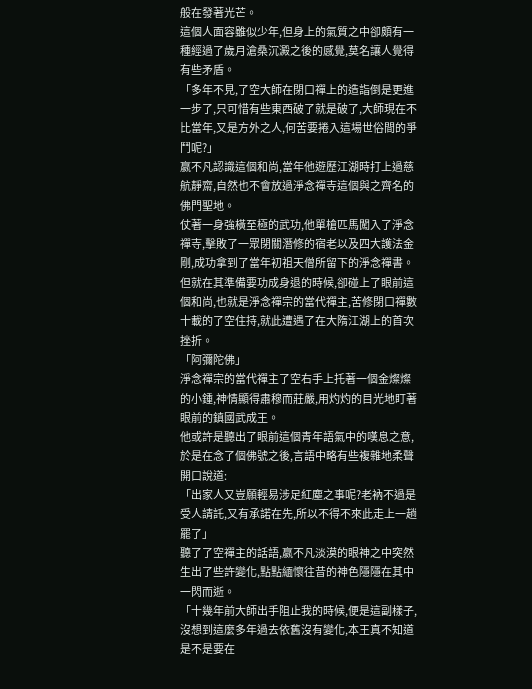般在發著光芒。
這個人面容雖似少年,但身上的氣質之中卻頗有一種經過了歲月滄桑沉澱之後的感覺,莫名讓人覺得有些矛盾。
「多年不見,了空大師在閉口禪上的造詣倒是更進一步了,只可惜有些東西破了就是破了,大師現在不比當年,又是方外之人,何苦要捲入這場世俗間的爭鬥呢?」
嬴不凡認識這個和尚,當年他遊歷江湖時打上過慈航靜齋,自然也不會放過淨念禪寺這個與之齊名的佛門聖地。
仗著一身強橫至極的武功,他單槍匹馬闖入了淨念禪寺,擊敗了一眾閉關潛修的宿老以及四大護法金剛,成功拿到了當年初祖天僧所留下的淨念禪書。
但就在其準備要功成身退的時候,卻碰上了眼前這個和尚,也就是淨念禪宗的當代禪主,苦修閉口禪數十載的了空住持,就此遭遇了在大隋江湖上的首次挫折。
「阿彌陀佛」
淨念禪宗的當代禪主了空右手上托著一個金燦燦的小鍾,神情顯得肅穆而莊嚴,用灼灼的目光地盯著眼前的鎮國武成王。
他或許是聽出了眼前這個青年語氣中的嘆息之意,於是在念了個佛號之後,言語中略有些複雜地柔聲開口說道:
「出家人又豈願輕易涉足紅塵之事呢?老衲不過是受人請託,又有承諾在先,所以不得不來此走上一趟罷了」
聽了了空禪主的話語,嬴不凡淡漠的眼神之中突然生出了些許變化,點點緬懷往昔的神色隱隱在其中一閃而逝。
「十幾年前大師出手阻止我的時候,便是這副樣子,沒想到這麼多年過去依舊沒有變化,本王真不知道是不是要在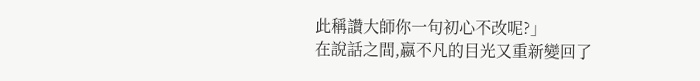此稱讚大師你一句初心不改呢?」
在說話之間,嬴不凡的目光又重新變回了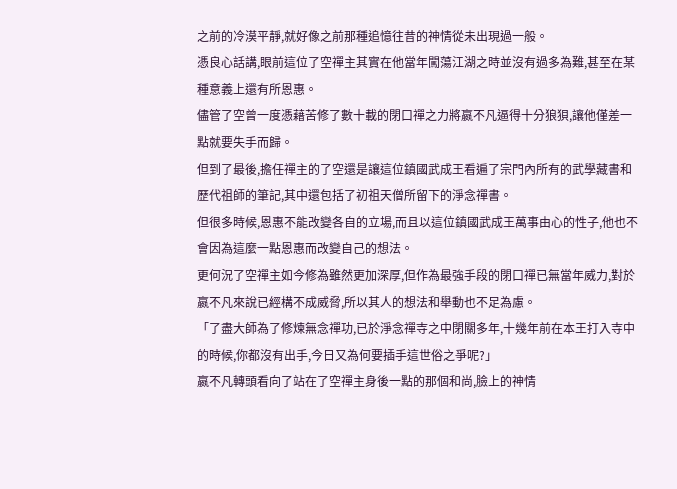之前的冷漠平靜,就好像之前那種追憶往昔的神情從未出現過一般。
憑良心話講,眼前這位了空禪主其實在他當年闖蕩江湖之時並沒有過多為難,甚至在某種意義上還有所恩惠。
儘管了空曾一度憑藉苦修了數十載的閉口禪之力將嬴不凡逼得十分狼狽,讓他僅差一點就要失手而歸。
但到了最後,擔任禪主的了空還是讓這位鎮國武成王看遍了宗門內所有的武學藏書和歷代祖師的筆記,其中還包括了初祖天僧所留下的淨念禪書。
但很多時候,恩惠不能改變各自的立場,而且以這位鎮國武成王萬事由心的性子,他也不會因為這麼一點恩惠而改變自己的想法。
更何況了空禪主如今修為雖然更加深厚,但作為最強手段的閉口禪已無當年威力,對於嬴不凡來說已經構不成威脅,所以其人的想法和舉動也不足為慮。
「了盡大師為了修煉無念禪功,已於淨念禪寺之中閉關多年,十幾年前在本王打入寺中的時候,你都沒有出手,今日又為何要插手這世俗之爭呢?」
嬴不凡轉頭看向了站在了空禪主身後一點的那個和尚,臉上的神情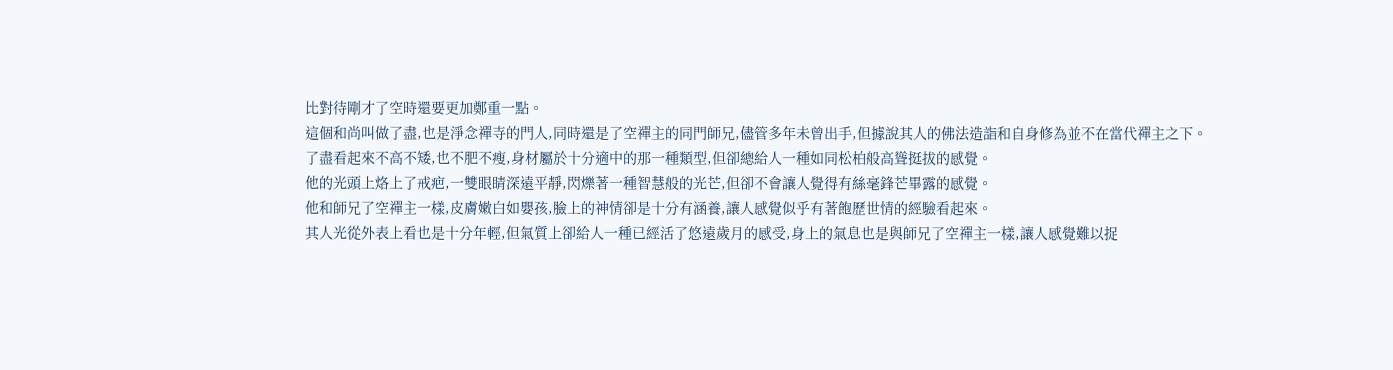比對待剛才了空時還要更加鄭重一點。
這個和尚叫做了盡,也是淨念禪寺的門人,同時還是了空禪主的同門師兄,儘管多年未曾出手,但據說其人的佛法造詣和自身修為並不在當代禪主之下。
了盡看起來不高不矮,也不肥不瘦,身材屬於十分適中的那一種類型,但卻總給人一種如同松柏般高聳挺拔的感覺。
他的光頭上烙上了戒疤,一雙眼睛深遠平靜,閃爍著一種智慧般的光芒,但卻不會讓人覺得有絲毫鋒芒畢露的感覺。
他和師兄了空禪主一樣,皮膚嫩白如嬰孩,臉上的神情卻是十分有涵養,讓人感覺似乎有著飽歷世情的經驗看起來。
其人光從外表上看也是十分年輕,但氣質上卻給人一種已經活了悠遠歲月的感受,身上的氣息也是與師兄了空禪主一樣,讓人感覺難以捉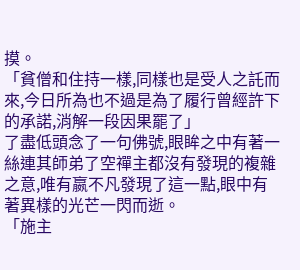摸。
「貧僧和住持一樣,同樣也是受人之託而來,今日所為也不過是為了履行曾經許下的承諾,消解一段因果罷了」
了盡低頭念了一句佛號,眼眸之中有著一絲連其師弟了空禪主都沒有發現的複雜之意,唯有嬴不凡發現了這一點,眼中有著異樣的光芒一閃而逝。
「施主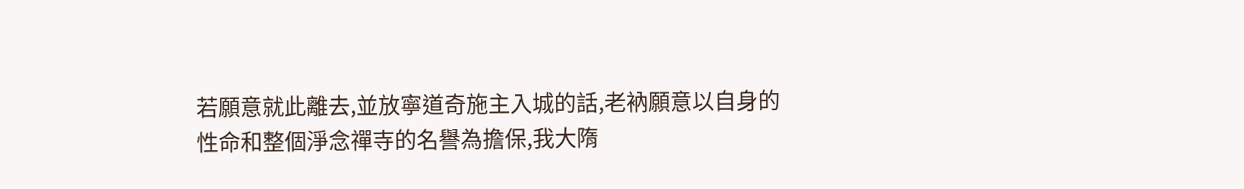若願意就此離去,並放寧道奇施主入城的話,老衲願意以自身的性命和整個淨念禪寺的名譽為擔保,我大隋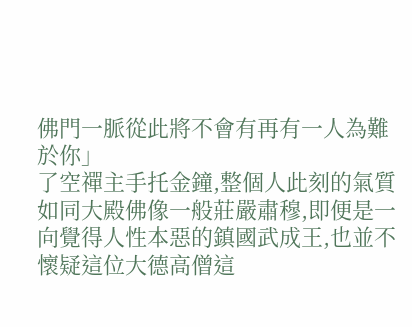佛門一脈從此將不會有再有一人為難於你」
了空禪主手托金鐘,整個人此刻的氣質如同大殿佛像一般莊嚴肅穆,即便是一向覺得人性本惡的鎮國武成王,也並不懷疑這位大德高僧這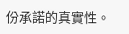份承諾的真實性。